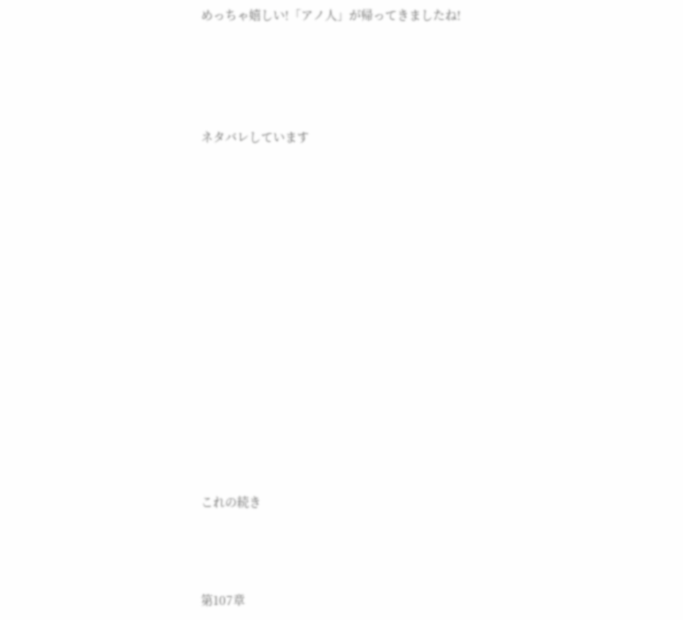めっちゃ嬉しい!「アノ人」が帰ってきましたね!




ネタバレしています














これの続き



第107章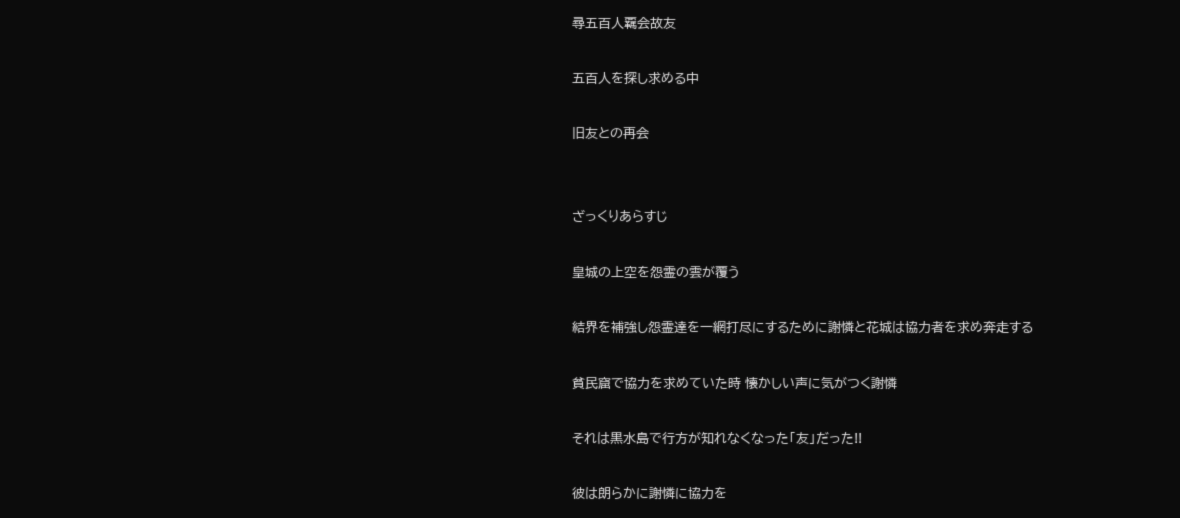尋五百人覊会故友

五百人を探し求める中

旧友との再会


ざっくりあらすじ

皇城の上空を怨霊の雲が覆う

結界を補強し怨霊達を一網打尽にするために謝憐と花城は協力者を求め奔走する

貧民窟で協力を求めていた時 懐かしい声に気がつく謝憐

それは黒水島で行方が知れなくなった「友」だった!!

彼は朗らかに謝憐に協力を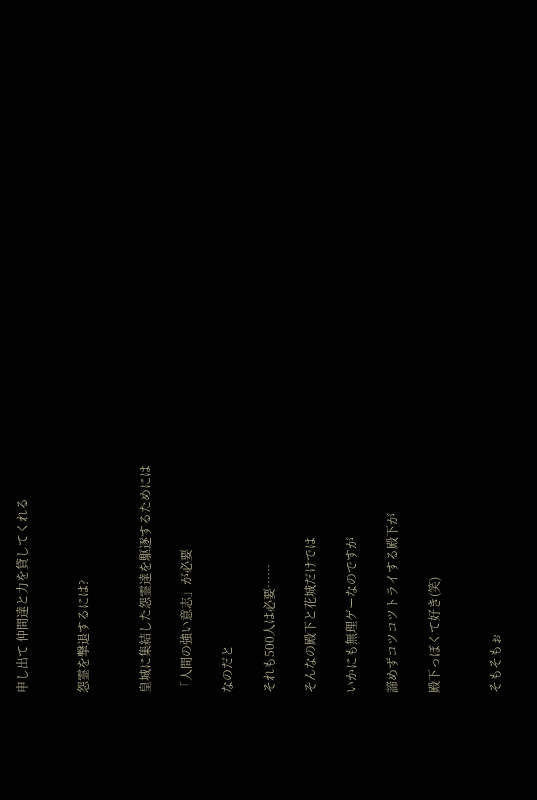申し出て 仲間達と力を貸してくれる


怨霊を撃退するには?


皇城に集結した怨霊達を駆逐するためには

「人間の強い意志」が必要

なのだと

それも500人は必要……

そんなの殿下と花城だけでは

いかにも無理ゲーなのですが

諦めずコツコツトライする殿下が

殿下っぽくて好き(笑)


そもそもぉ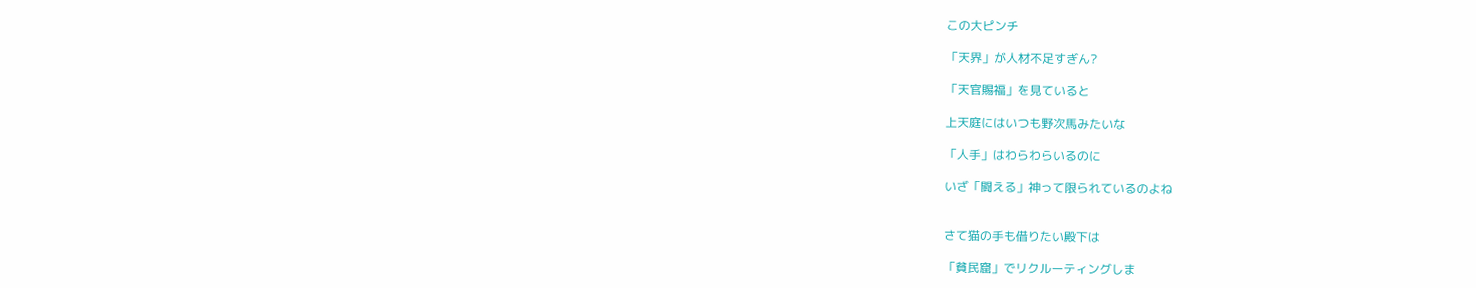この大ピンチ

「天界」が人材不足すぎん?

「天官賜福」を見ていると

上天庭にはいつも野次馬みたいな

「人手」はわらわらいるのに

いざ「闘える」神って限られているのよね


さて猫の手も借りたい殿下は

「貧民窟」でリクルーティングしま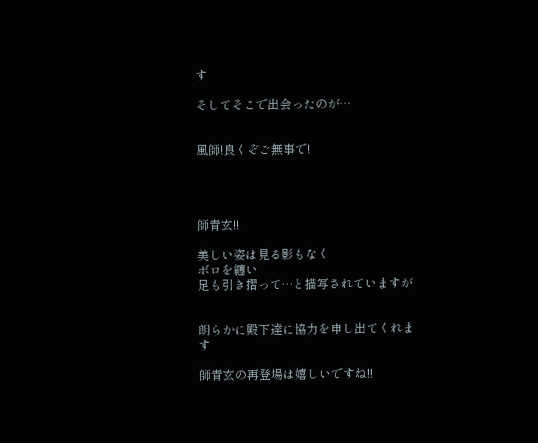す

そしてそこで出会ったのが…


風師!良くぞご無事で!




師青玄!!

美しい姿は見る影もなく
ボロを纏い
足も引き摺って…と描写されていますが


朗らかに殿下達に協力を申し出てくれます

師青玄の再登場は嬉しいですね!!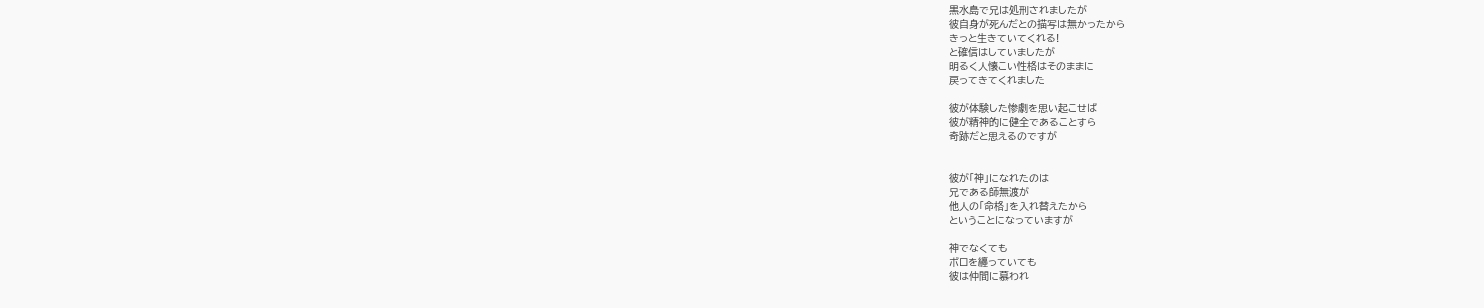黒水島で兄は処刑されましたが
彼自身が死んだとの描写は無かったから
きっと生きていてくれる!
と確信はしていましたが
明るく人懐こい性格はそのままに
戻ってきてくれました

彼が体験した惨劇を思い起こせば
彼が精神的に健全であることすら
奇跡だと思えるのですが


彼が「神」になれたのは
兄である師無渡が
他人の「命格」を入れ替えたから
ということになっていますが

神でなくても
ボロを纏っていても
彼は仲間に慕われ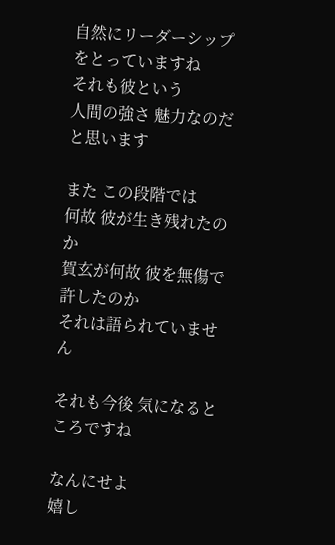自然にリーダーシップをとっていますね
それも彼という
人間の強さ 魅力なのだと思います

また この段階では
何故 彼が生き残れたのか
賀玄が何故 彼を無傷で許したのか
それは語られていません

それも今後 気になるところですね

なんにせよ
嬉し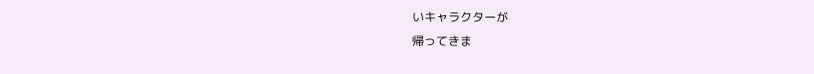いキャラクターが
帰ってきま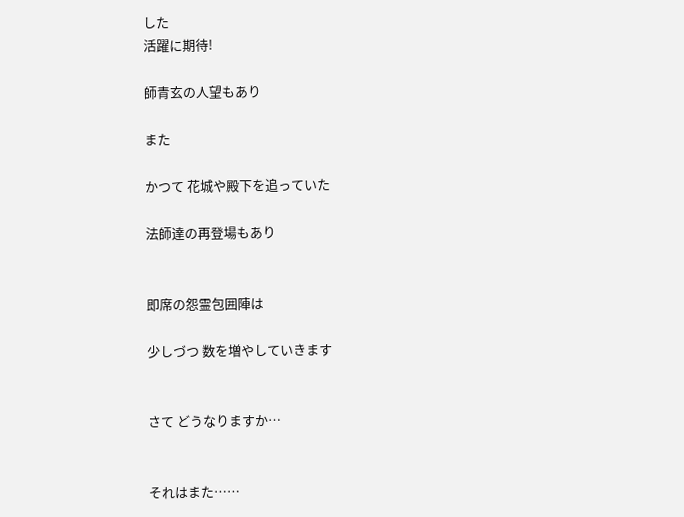した
活躍に期待!

師青玄の人望もあり

また

かつて 花城や殿下を追っていた

法師達の再登場もあり


即席の怨霊包囲陣は

少しづつ 数を増やしていきます


さて どうなりますか…


それはまた……